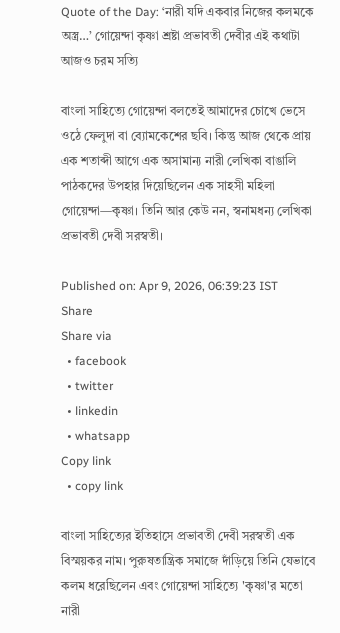Quote of the Day: ‘নারী যদি একবার নিজের কলমকে অস্ত্র…’ গোয়েন্দা কৃষ্ণা শ্রষ্টা প্রভাবতী দেবীর এই কথাটা আজও চরম সত্যি

বাংলা সাহিত্যে গোয়েন্দা বলতেই আমাদের চোখে ভেসে ওঠে ফেলুদা বা ব্যোমকেশের ছবি। কিন্তু আজ থেকে প্রায় এক শতাব্দী আগে এক অসামান্য নারী লেখিকা বাঙালি পাঠকদের উপহার দিয়েছিলেন এক সাহসী মহিলা গোয়েন্দা—কৃষ্ণা। তিনি আর কেউ নন, স্বনামধন্য লেখিকা প্রভাবতী দেবী সরস্বতী।

Published on: Apr 9, 2026, 06:39:23 IST
Share
Share via
  • facebook
  • twitter
  • linkedin
  • whatsapp
Copy link
  • copy link

বাংলা সাহিত্যের ইতিহাসে প্রভাবতী দেবী সরস্বতী এক বিস্ময়কর নাম। পুরুষতান্ত্রিক সমাজে দাঁড়িয়ে তিনি যেভাবে কলম ধরেছিলেন এবং গোয়েন্দা সাহিত্যে 'কৃষ্ণা'র মতো নারী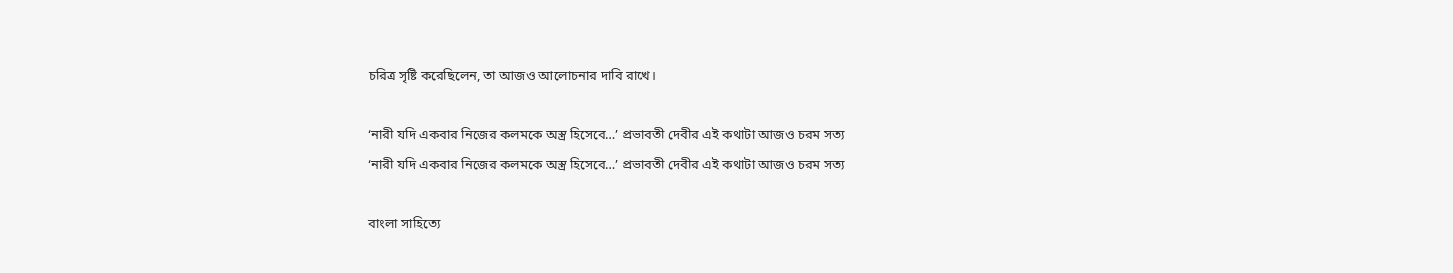চরিত্র সৃষ্টি করেছিলেন, তা আজও আলোচনার দাবি রাখে।

‘নারী যদি একবার নিজের কলমকে অস্ত্র হিসেবে…’ প্রভাবতী দেবীর এই কথাটা আজও চরম সত্য
‘নারী যদি একবার নিজের কলমকে অস্ত্র হিসেবে…’ প্রভাবতী দেবীর এই কথাটা আজও চরম সত্য

বাংলা সাহিত্যে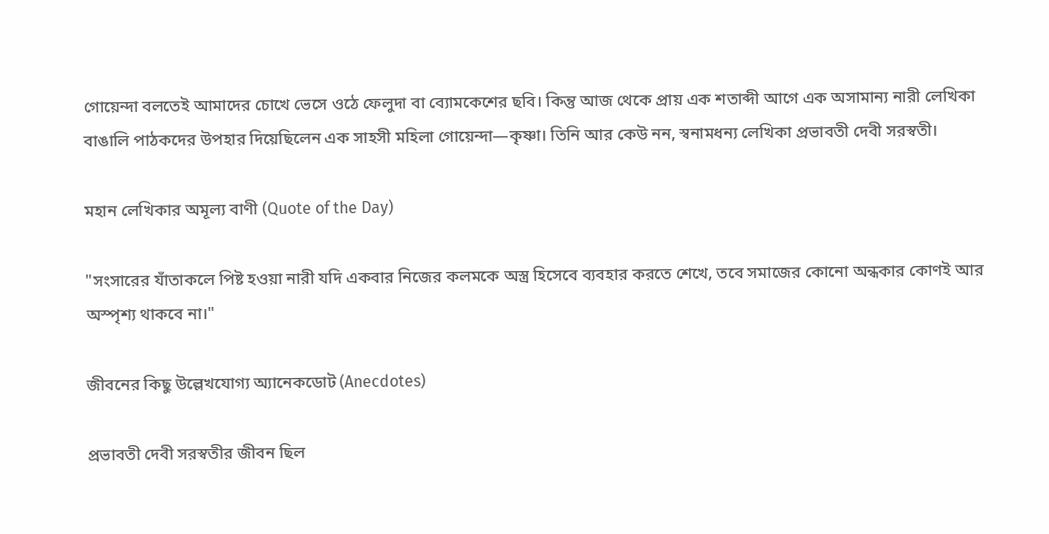গোয়েন্দা বলতেই আমাদের চোখে ভেসে ওঠে ফেলুদা বা ব্যোমকেশের ছবি। কিন্তু আজ থেকে প্রায় এক শতাব্দী আগে এক অসামান্য নারী লেখিকা বাঙালি পাঠকদের উপহার দিয়েছিলেন এক সাহসী মহিলা গোয়েন্দা—কৃষ্ণা। তিনি আর কেউ নন, স্বনামধন্য লেখিকা প্রভাবতী দেবী সরস্বতী।

মহান লেখিকার অমূল্য বাণী (Quote of the Day)

"সংসারের যাঁতাকলে পিষ্ট হওয়া নারী যদি একবার নিজের কলমকে অস্ত্র হিসেবে ব্যবহার করতে শেখে, তবে সমাজের কোনো অন্ধকার কোণই আর অস্পৃশ্য থাকবে না।"

জীবনের কিছু উল্লেখযোগ্য অ্যানেকডোট (Anecdotes)

প্রভাবতী দেবী সরস্বতীর জীবন ছিল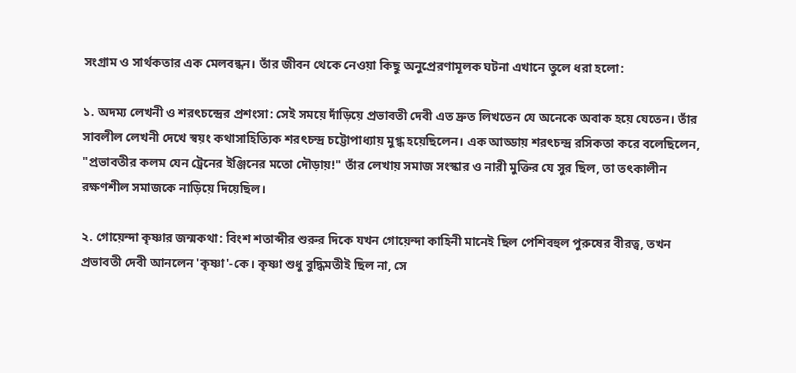সংগ্রাম ও সার্থকতার এক মেলবন্ধন। তাঁর জীবন থেকে নেওয়া কিছু অনুপ্রেরণামূলক ঘটনা এখানে তুলে ধরা হলো:

১. অদম্য লেখনী ও শরৎচন্দ্রের প্রশংসা: সেই সময়ে দাঁড়িয়ে প্রভাবতী দেবী এত দ্রুত লিখতেন যে অনেকে অবাক হয়ে যেতেন। তাঁর সাবলীল লেখনী দেখে স্বয়ং কথাসাহিত্যিক শরৎচন্দ্র চট্টোপাধ্যায় মুগ্ধ হয়েছিলেন। এক আড্ডায় শরৎচন্দ্র রসিকতা করে বলেছিলেন, "প্রভাবতীর কলম যেন ট্রেনের ইঞ্জিনের মতো দৌড়ায়!" তাঁর লেখায় সমাজ সংস্কার ও নারী মুক্তির যে সুর ছিল, তা তৎকালীন রক্ষণশীল সমাজকে নাড়িয়ে দিয়েছিল।

২. গোয়েন্দা কৃষ্ণার জন্মকথা: বিংশ শতাব্দীর শুরুর দিকে যখন গোয়েন্দা কাহিনী মানেই ছিল পেশিবহুল পুরুষের বীরত্ব, তখন প্রভাবতী দেবী আনলেন 'কৃষ্ণা'-কে। কৃষ্ণা শুধু বুদ্ধিমতীই ছিল না, সে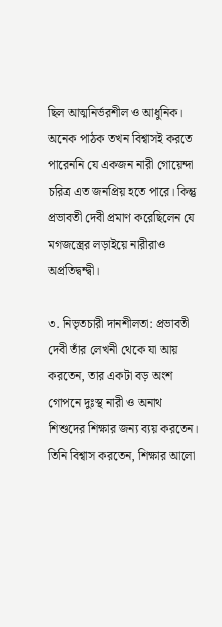ছিল আত্মনির্ভরশীল ও আধুনিক। অনেক পাঠক তখন বিশ্বাসই করতে পারেননি যে একজন নারী গোয়েন্দা চরিত্র এত জনপ্রিয় হতে পারে। কিন্তু প্রভাবতী দেবী প্রমাণ করেছিলেন যে মগজস্ত্রের লড়াইয়ে নারীরাও অপ্রতিদ্বন্দ্বী।

৩. নিভৃতচারী দানশীলতা: প্রভাবতী দেবী তাঁর লেখনী থেকে যা আয় করতেন, তার একটা বড় অংশ গোপনে দুঃস্থ নারী ও অনাথ শিশুদের শিক্ষার জন্য ব্যয় করতেন। তিনি বিশ্বাস করতেন, শিক্ষার আলো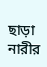ছাড়া নারীর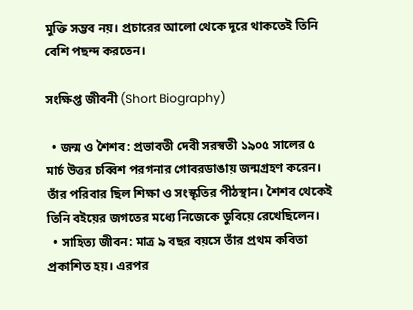মুক্তি সম্ভব নয়। প্রচারের আলো থেকে দূরে থাকতেই তিনি বেশি পছন্দ করতেন।

সংক্ষিপ্ত জীবনী (Short Biography)

  • জন্ম ও শৈশব: প্রভাবতী দেবী সরস্বতী ১৯০৫ সালের ৫ মার্চ উত্তর চব্বিশ পরগনার গোবরডাঙায় জন্মগ্রহণ করেন। তাঁর পরিবার ছিল শিক্ষা ও সংস্কৃতির পীঠস্থান। শৈশব থেকেই তিনি বইয়ের জগতের মধ্যে নিজেকে ডুবিয়ে রেখেছিলেন।
  • সাহিত্য জীবন: মাত্র ৯ বছর বয়সে তাঁর প্রথম কবিতা প্রকাশিত হয়। এরপর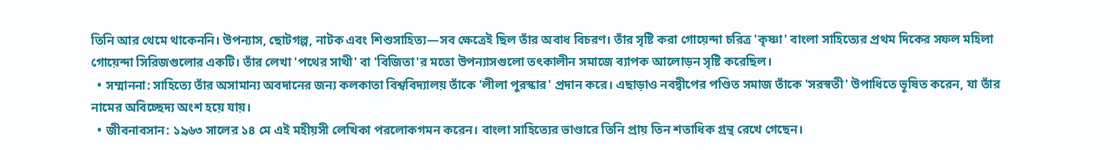তিনি আর থেমে থাকেননি। উপন্যাস, ছোটগল্প, নাটক এবং শিশুসাহিত্য—সব ক্ষেত্রেই ছিল তাঁর অবাধ বিচরণ। তাঁর সৃষ্টি করা গোয়েন্দা চরিত্র 'কৃষ্ণা' বাংলা সাহিত্যের প্রথম দিকের সফল মহিলা গোয়েন্দা সিরিজগুলোর একটি। তাঁর লেখা 'পথের সাথী' বা 'বিজিতা'র মতো উপন্যাসগুলো তৎকালীন সমাজে ব্যাপক আলোড়ন সৃষ্টি করেছিল।
  • সম্মাননা: সাহিত্যে তাঁর অসামান্য অবদানের জন্য কলকাতা বিশ্ববিদ্যালয় তাঁকে 'লীলা পুরস্কার' প্রদান করে। এছাড়াও নবদ্বীপের পণ্ডিত সমাজ তাঁকে 'সরস্বতী' উপাধিতে ভূষিত করেন, যা তাঁর নামের অবিচ্ছেদ্য অংশ হয়ে যায়।
  • জীবনাবসান: ১৯৬৩ সালের ১৪ মে এই মহীয়সী লেখিকা পরলোকগমন করেন। বাংলা সাহিত্যের ভাণ্ডারে তিনি প্রায় তিন শতাধিক গ্রন্থ রেখে গেছেন।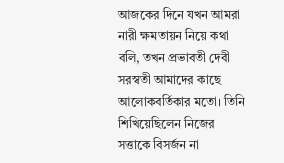আজকের দিনে যখন আমরা নারী ক্ষমতায়ন নিয়ে কথা বলি, তখন প্রভাবতী দেবী সরস্বতী আমাদের কাছে আলোকবর্তিকার মতো। তিনি শিখিয়েছিলেন নিজের সত্তাকে বিসর্জন না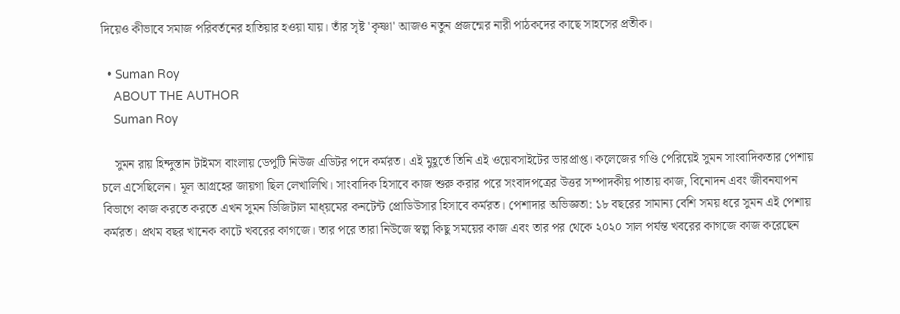দিয়েও কীভাবে সমাজ পরিবর্তনের হাতিয়ার হওয়া যায়। তাঁর সৃষ্ট 'কৃষ্ণা' আজও নতুন প্রজন্মের নারী পাঠকদের কাছে সাহসের প্রতীক।

  • Suman Roy
    ABOUT THE AUTHOR
    Suman Roy

    সুমন রায় হিন্দুস্তান টাইমস বাংলায় ডেপুটি নিউজ এডিটর পদে কর্মরত। এই মুহূর্তে তিনি এই ওয়েবসাইটের ভারপ্রাপ্ত। কলেজের গণ্ডি পেরিয়েই সুমন সাংবাদিকতার পেশায় চলে এসেছিলেন। মূল আগ্রহের জায়গা ছিল লেখালিখি। সাংবাদিক হিসাবে কাজ শুরু করার পরে সংবাদপত্রের উত্তর সম্পাদকীয় পাতায় কাজ, বিনোদন এবং জীবনযাপন বিভাগে কাজ করতে করতে এখন সুমন ডিজিটাল মাধ্য়মের কনটেন্ট প্রোডিউসার হিসাবে কর্মরত। পেশাদার অভিজ্ঞতা: ১৮ বছরের সামান্য বেশি সময় ধরে সুমন এই পেশায় কর্মরত। প্রথম বছর খানেক কাটে খবরের কাগজে। তার পরে তারা নিউজে স্বল্প কিছু সময়ের কাজ এবং তার পর থেকে ২০২০ সাল পর্যন্ত খবরের কাগজে কাজ করেছেন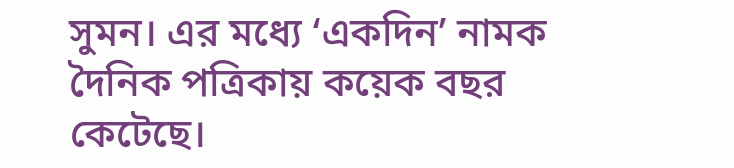সুমন। এর মধ্যে ‘একদিন’ নামক দৈনিক পত্রিকায় কয়েক বছর কেটেছে।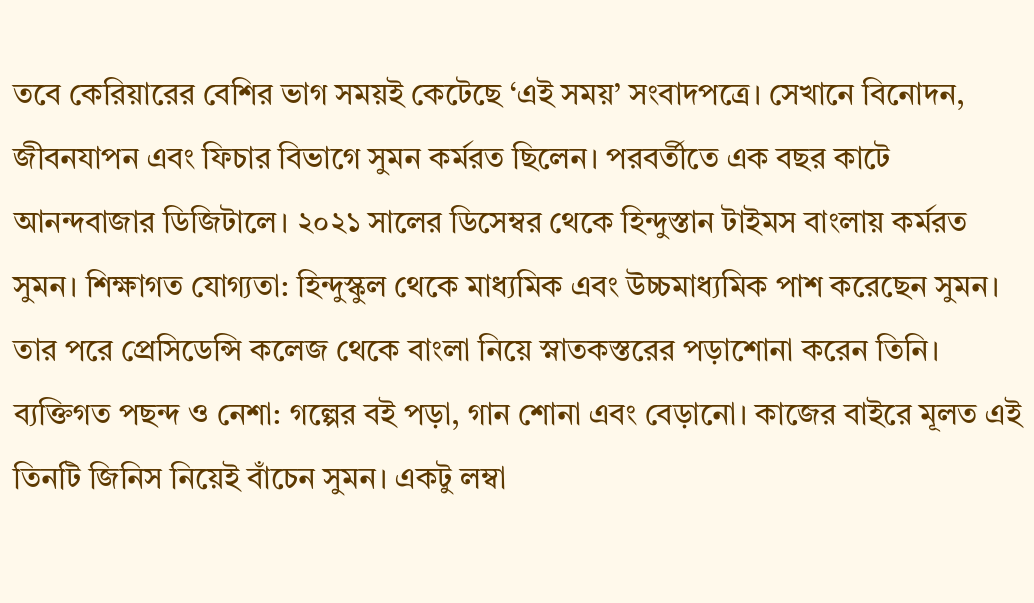তবে কেরিয়ারের বেশির ভাগ সময়ই কেটেছে ‘এই সময়’ সংবাদপত্রে। সেখানে বিনোদন, জীবনযাপন এবং ফিচার বিভাগে সুমন কর্মরত ছিলেন। পরবর্তীতে এক বছর কাটে আনন্দবাজার ডিজিটালে। ২০২১ সালের ডিসেম্বর থেকে হিন্দুস্তান টাইমস বাংলায় কর্মরত সুমন। শিক্ষাগত যোগ্যতা: হিন্দুস্কুল থেকে মাধ্যমিক এবং উচ্চমাধ্যমিক পাশ করেছেন সুমন। তার পরে প্রেসিডেন্সি কলেজ থেকে বাংলা নিয়ে স্নাতকস্তরের পড়াশোনা করেন তিনি। ব্যক্তিগত পছন্দ ও নেশা: গল্পের বই পড়া, গান শোনা এবং বেড়ানো। কাজের বাইরে মূলত এই তিনটি জিনিস নিয়েই বাঁচেন সুমন। একটু লম্বা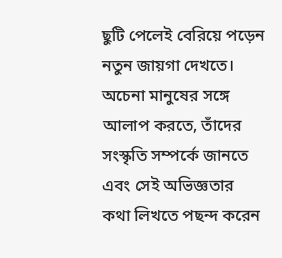ছুটি পেলেই বেরিয়ে পড়েন নতুন জায়গা দেখতে। অচেনা মানুষের সঙ্গে আলাপ করতে, তাঁদের সংস্কৃতি সম্পর্কে জানতে এবং সেই অভিজ্ঞতার কথা লিখতে পছন্দ করেন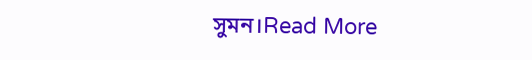সুমন।Read More